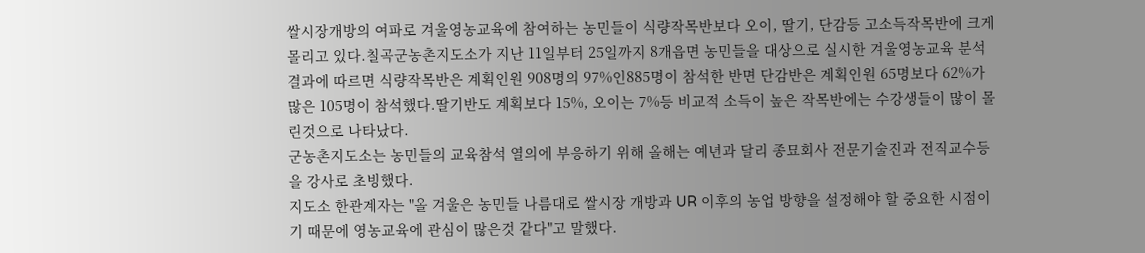쌀시장개방의 여파로 겨울영농교육에 참여하는 농민들이 식량작목반보다 오이, 딸기, 단감등 고소득작목반에 크게 몰리고 있다.칠곡군농촌지도소가 지난 11일부터 25일까지 8개읍면 농민들을 대상으로 실시한 겨울영농교육 분석결과에 따르면 식량작목반은 계획인원 908명의 97%인885명이 참석한 반면 단감반은 계획인원 65명보다 62%가 많은 105명이 참석했다.딸기반도 계획보다 15%, 오이는 7%등 비교적 소득이 높은 작목반에는 수강생들이 많이 몰린것으로 나타났다.
군농촌지도소는 농민들의 교육참석 열의에 부응하기 위해 올해는 예년과 달리 종묘회사 전문기술진과 전직교수등을 강사로 초빙했다.
지도소 한관계자는 "올 겨울은 농민들 나름대로 쌀시장 개방과 UR 이후의 농업 방향을 설정해야 할 중요한 시점이기 때문에 영농교육에 관심이 많은것 같다"고 말했다.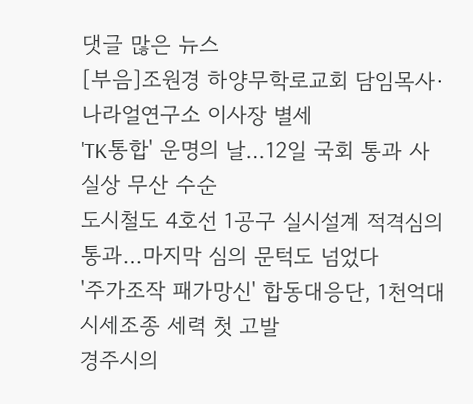댓글 많은 뉴스
[부음]조원경 하양무학로교회 담임목사·나라얼연구소 이사장 별세
'TK통합' 운명의 날…12일 국회 통과 사실상 무산 수순
도시철도 4호선 1공구 실시설계 적격심의 통과…마지막 심의 문턱도 넘었다
'주가조작 패가망신' 합동대응단, 1천억대 시세조종 세력 첫 고발
경주시의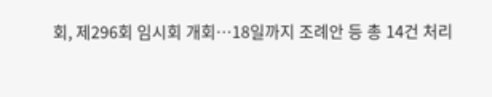회, 제296회 임시회 개회…18일까지 조례안 등 총 14건 처리